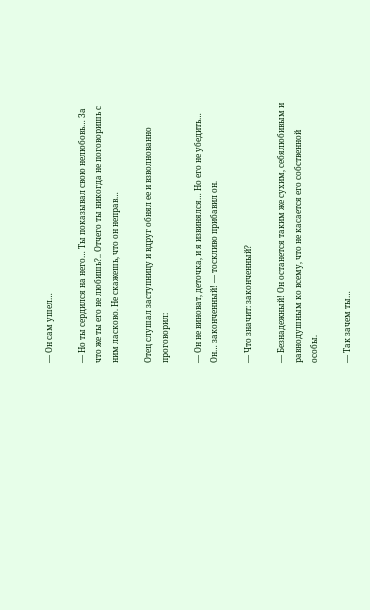— Он сам ушел…

— Но ты сердился на него… Ты показывал свою нелюбовь… За что же ты его не любишь?.. Отчего ты никогда не поговоришь с ним ласково. Не скажешь, что он неправ…

Отец слушал заступницу и вдруг обнял ее и взволнованно проговорил:

— Он не виноват, деточка, и я извинялся… Но его не убедить… Он… законченный! — тоскливо прибавил он.

— Что значит: законченный?

— Безнадежный! Он останется таким же сухим, себялюбивым и равнодушным ко всему, что не касается его собственной особы.

— Так зачем ты…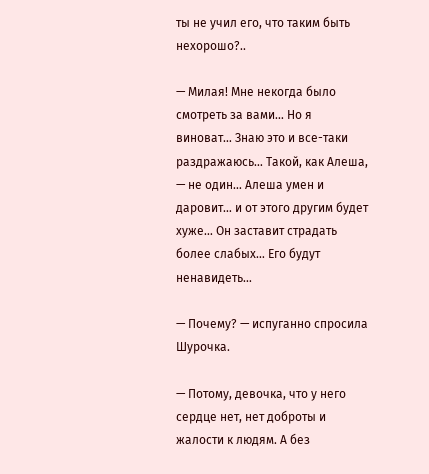ты не учил его, что таким быть нехорошо?..

— Милая! Мне некогда было смотреть за вами… Но я виноват… Знаю это и все-таки раздражаюсь… Такой, как Алеша, — не один… Алеша умен и даровит… и от этого другим будет хуже… Он заставит страдать более слабых… Его будут ненавидеть…

— Почему? — испуганно спросила Шурочка.

— Потому, девочка, что у него сердце нет, нет доброты и жалости к людям. А без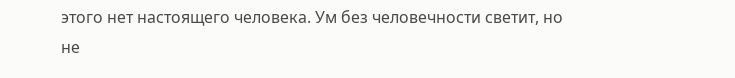этого нет настоящего человека. Ум без человечности светит, но не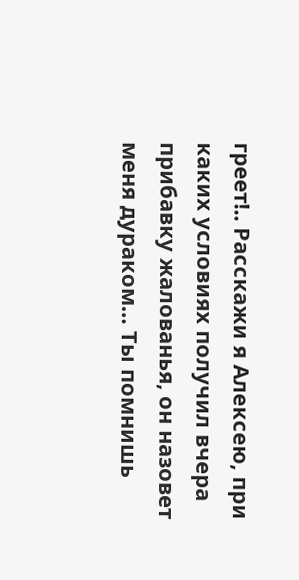греет!.. Расскажи я Алексею, при каких условиях получил вчера прибавку жалованья, он назовет меня дураком… Ты помнишь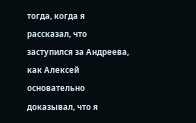тогда, когда я рассказал, что заступился за Андреева, как Алексей основательно доказывал, что я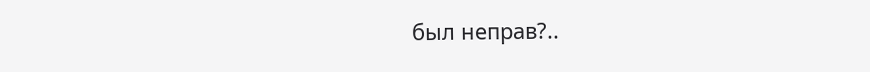был неправ?..